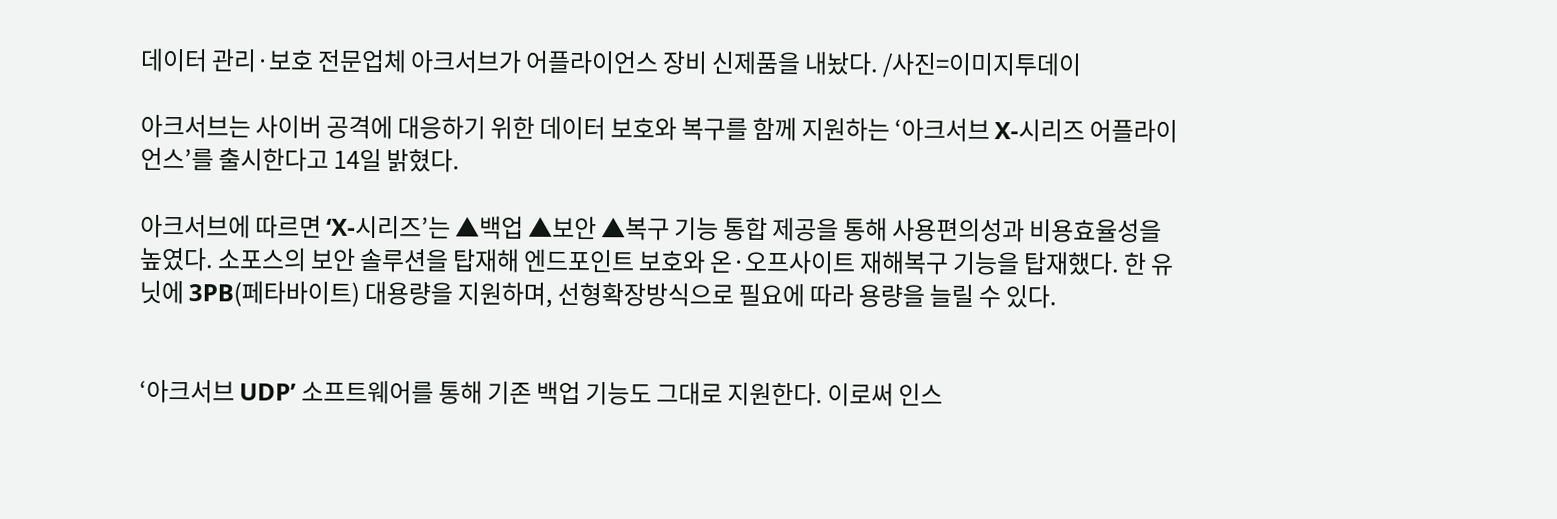데이터 관리·보호 전문업체 아크서브가 어플라이언스 장비 신제품을 내놨다. /사진=이미지투데이

아크서브는 사이버 공격에 대응하기 위한 데이터 보호와 복구를 함께 지원하는 ‘아크서브 X-시리즈 어플라이언스’를 출시한다고 14일 밝혔다.

아크서브에 따르면 ‘X-시리즈’는 ▲백업 ▲보안 ▲복구 기능 통합 제공을 통해 사용편의성과 비용효율성을 높였다. 소포스의 보안 솔루션을 탑재해 엔드포인트 보호와 온·오프사이트 재해복구 기능을 탑재했다. 한 유닛에 3PB(페타바이트) 대용량을 지원하며, 선형확장방식으로 필요에 따라 용량을 늘릴 수 있다.


‘아크서브 UDP’ 소프트웨어를 통해 기존 백업 기능도 그대로 지원한다. 이로써 인스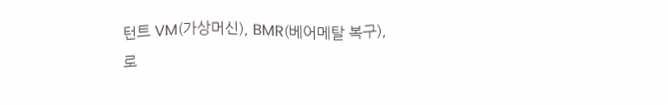턴트 VM(가상머신), BMR(베어메탈 복구), 로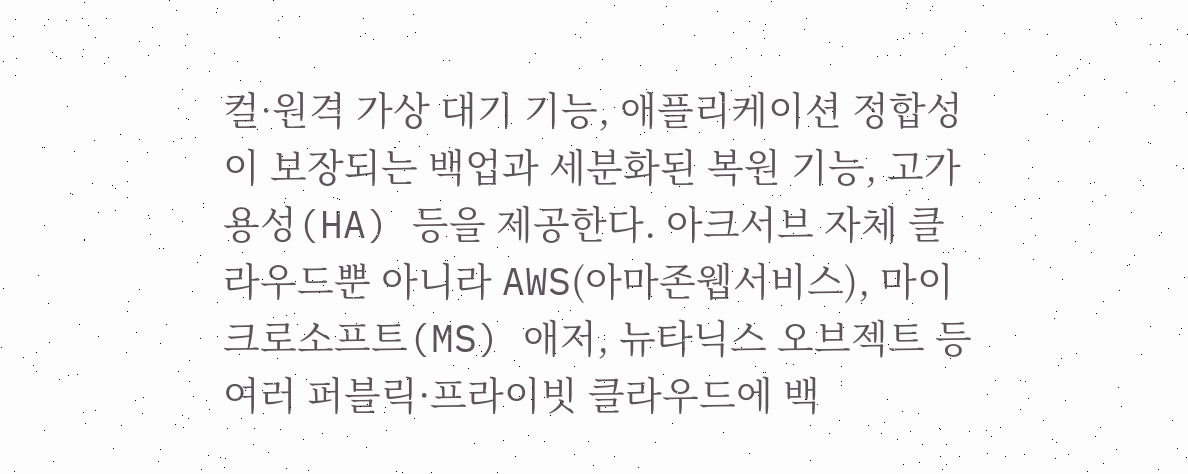컬·원격 가상 대기 기능, 애플리케이션 정합성이 보장되는 백업과 세분화된 복원 기능, 고가용성(HA) 등을 제공한다. 아크서브 자체 클라우드뿐 아니라 AWS(아마존웹서비스), 마이크로소프트(MS) 애저, 뉴타닉스 오브젝트 등 여러 퍼블릭·프라이빗 클라우드에 백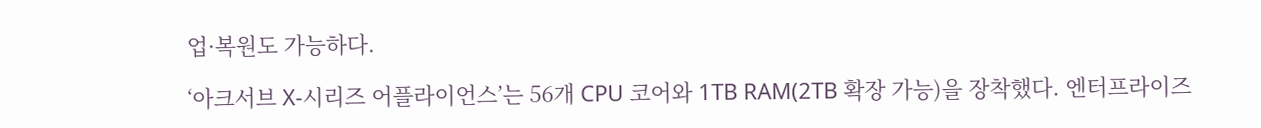업·복원도 가능하다.

‘아크서브 X-시리즈 어플라이언스’는 56개 CPU 코어와 1TB RAM(2TB 확장 가능)을 장착했다. 엔터프라이즈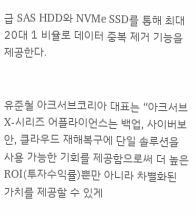급 SAS HDD와 NVMe SSD를 통해 최대 20대 1 비율로 데이터 중복 제거 기능을 제공한다.


유준철 아크서브코리아 대표는 “아크서브 X-시리즈 어플라이언스는 백업, 사이버보안, 클라우드 재해복구에 단일 솔루션을 사용 가능한 기회를 제공함으로써 더 높은 ROI(투자수익률)뿐만 아니라 차별화된 가치를 제공할 수 있게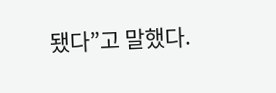됐다”고 말했다.